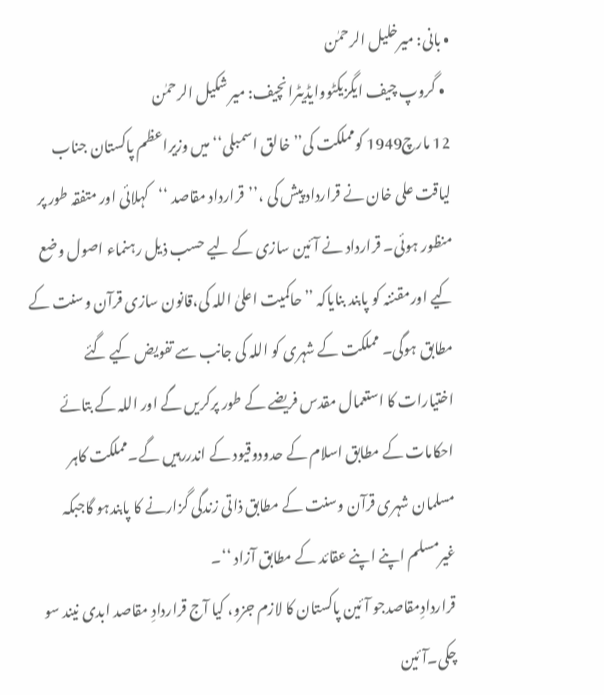• بانی: میرخلیل الرحمٰن
  • گروپ چیف ایگزیکٹووایڈیٹرانچیف: میر شکیل الرحمٰن
12 مارچ1949 کومملکت کی’’ خالق اسمبلی‘‘ میں وزیراعظم پاکستان جناب لیاقت علی خان نے قرارداد پیش کی ،’’قرارداد مقاصد ‘‘کہلائی اور متفقہ طور پر منظور ہوئی۔ قرارداد نے آئین سازی کے لیے حسب ذیل رہنماء اصول وضع کیے اورمقننہ کو پابند بنایاکہ ’’حاکمیت اعلیٰ اللہ کی،قانون سازی قرآن وسنت کے مطابق ہوگی۔ مملکت کے شہری کو اللہ کی جانب سے تفویض کیے گئے اختیارات کا استعمال مقدس فریضے کے طور پرکریں گے اور اللہ کے بتائے احکامات کے مطابق اسلام کے حدودوقیود کے اندررہیں گے۔مملکت کاہر مسلمان شہری قرآن وسنت کے مطابق ذاتی زندگی گزارنے کا پابندہو گاجبکہ غیرمسلم اپنے اپنے عقائد کے مطابق آزاد ‘‘۔
قراردادِمقاصدجو آئین پاکستان کا لازم جزو، کیا آج قراردادِ مقاصد ابدی نیند سو چکی۔آئین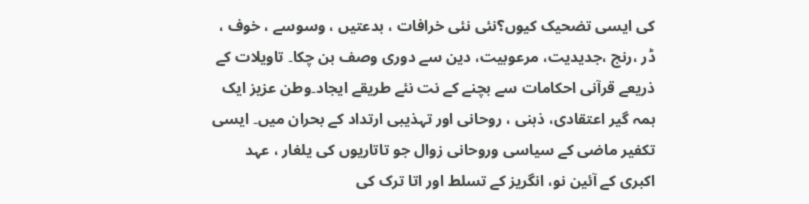کی ایسی تضحیک کیوں؟نئی نئی خرافات ، بدعتیں ، وسوسے ، خوف ، ڈر ،رنج ،جدیدیت، مرعوبیت، دین سے دوری وصف بن چکا۔ تاویلات کے ذریعے قرآنی احکامات سے بچنے کے نت نئے طریقے ایجاد۔وطن عزیز ایک ہمہ گیر اعتقادی، ذہنی ، روحانی اور تہذیبی ارتداد کے بحران میں۔ ایسی تکفیر ماضی کے سیاسی وروحانی زوال جو تاتاریوں کی یلغار ، عہد اکبری کے آئین نو، انگریز کے تسلط اور اتا ترک کی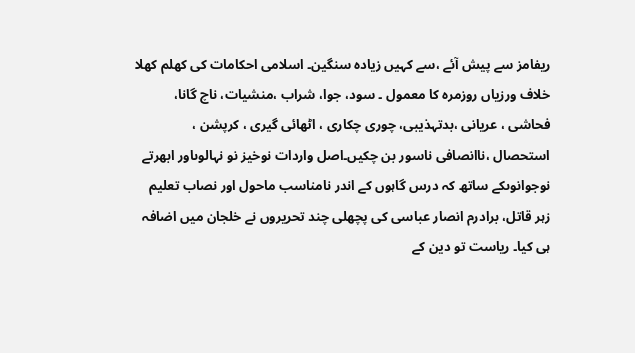ریفامز سے پیش آئے ،سے کہیں زیادہ سنگین۔ اسلامی احکامات کی کھلم کھلا خلاف ورزیاں روزمرہ کا معمول ۔ سود، جوا، شراب ،منشیات، ناچ گانا، فحاشی ، عریانی ،بدتہذیبی، چوری چکاری ، اٹھائی گیری ، کرپشن ، استحصال ،ناانصافی ناسور بن چکیں۔اصل واردات نوخیز نو نہالوںاور ابھرتے نوجوانوںکے ساتھ کہ درس گاہوں کے اندر نامناسب ماحول اور نصاب تعلیم زہر قاتل، برادرم انصار عباسی کی پچھلی چند تحریروں نے خلجان میں اضافہ ہی کیا۔ ریاست تو دین کے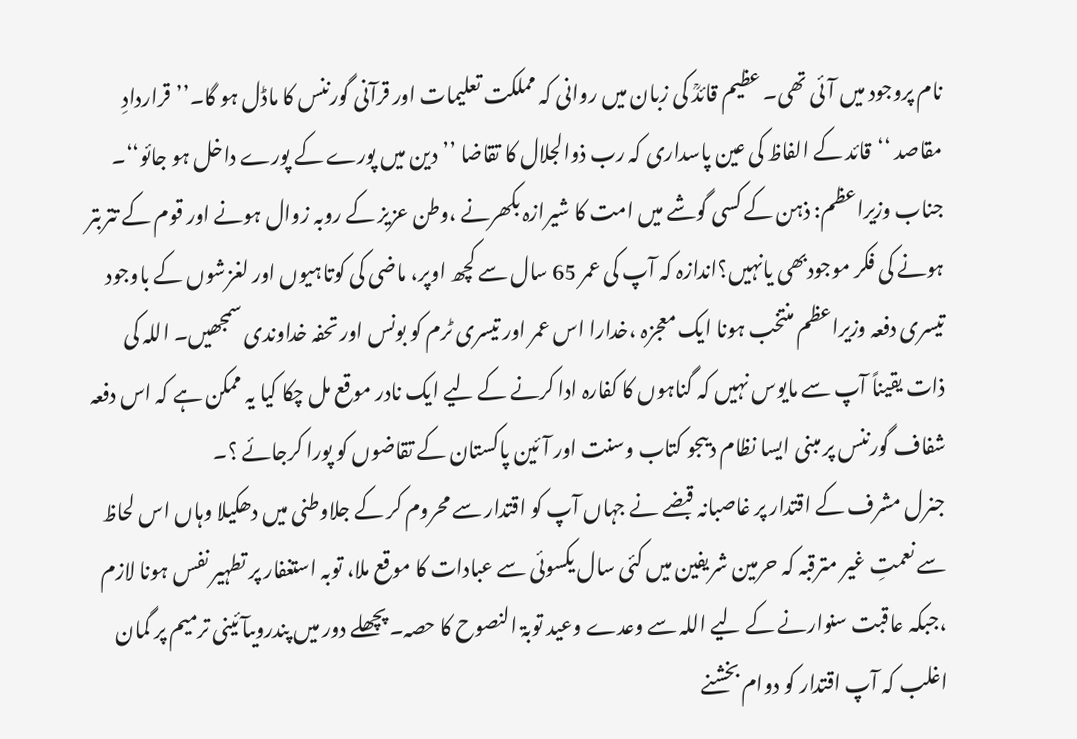نام پروجود میں آئی تھی۔ عظیم قائدؒ کی زبان میں روانی کہ مملکت تعلیمات اور قرآنی گورننس کا ماڈل ہو گا۔’’قراردادِ مقاصد ‘‘قائد کے الفاظ کی عین پاسداری کہ رب ذوالجلال کا تقاضا ’’دین میں پورے کے پورے داخل ہو جائو‘‘۔
جناب وزیراعظم: ذہن کے کسی گوشے میں امت کا شیرازہ بکھرنے ،وطن عزیز کے روبہ زوال ہونے اور قوم کے تتربتر ہونے کی فکر موجودبھی یانہیں؟اندازہ کہ آپ کی عمر 65 سال سے کچھ اوپر، ماضی کی کوتاہیوں اور لغزشوں کے باوجود تیسری دفعہ وزیراعظم منتخب ہونا ایک معجزہ ،خدارا اس عمر اور تیسری ٹرم کو بونس اور تحفہ خداوندی سمجھیں۔ اللہ کی ذات یقیناً آپ سے مایوس نہیں کہ گناہوں کا کفارہ ادا کرنے کے لیے ایک نادر موقع مل چکا کیا یہ ممکن ہے کہ اس دفعہ شفاف گورننس پر مبنی ایسا نظام دیںجو کتاب وسنت اور آئین پاکستان کے تقاضوں کو پورا کرجائے ؟۔
جنرل مشرف کے اقتدار پر غاصبانہ قبضے نے جہاں آپ کو اقتدار سے محروم کر کے جلاوطنی میں دھکیلا وہاں اس لحاظ سے نعمتِ غیر مترقبہ کہ حرمین شریفین میں کئی سال یکسوئی سے عبادات کا موقع ملا، توبہ استغفار پر تطہیر نفس ہونا لازم ،جبکہ عاقبت سنوارنے کے لیے اللہ سے وعدے وعید توبۃ النصوح کا حصہ۔ پچھلے دور میں پندرویںآئینی ترمیم پر گمان اغلب کہ آپ اقتدار کو دوام بخشنے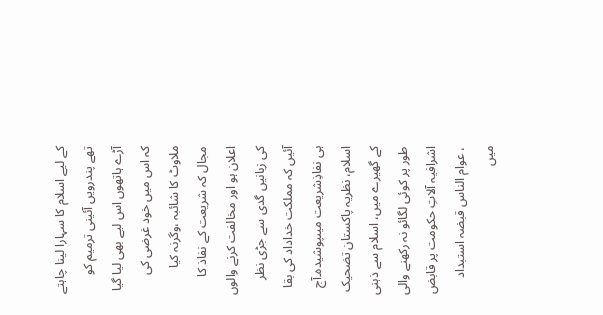کے لیے اسلام کا سہارا لینا چاہتے تھے پندرویں آئینی ترمیم کو آڑے ہاتھوں اس لیے بھی لیا گیا کہ اس میں خود غرضی کی ملاوٹ کا شائبہ ،وگرنہ کیا مجال کہ شریعت کے نفاذ کا اعلان ہو اور مخالفت کرنے والوں کی زبانیں گدی سے جڑی نظر آئیں کہ مملکت خداداد کی بقا ہی نفاذِشریعت میںپوشیدہ۔آج اسلام، نظریہ پاکستان تضحیک کے گھیرے میں، اسلام سے ذہنی طور پر کوئی لگائو نہ رکھنے والی اشرافیہ آلاتِ حکومت پر قابض ، عوام الناس قبضہ استبداد میں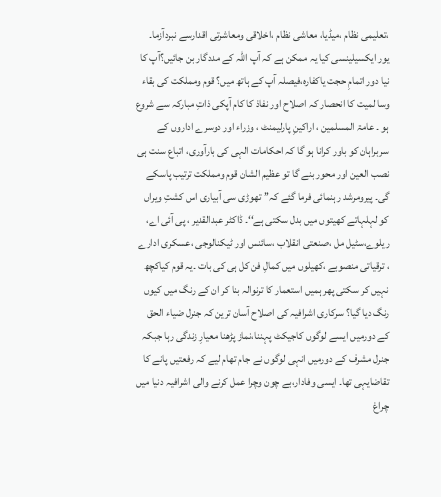،تعلیمی نظام ،میڈیا، معاشی نظام ،اخلاقی ومعاشرتی اقدارسے نبردآزما۔
یور ایکسیلینسی کیا یہ ممکن ہے کہ آپ اللہ کے مددگار بن جائیں؟آپ کا نیا دور اتمامِ حجت یاکفارہ،فیصلہ آپ کے ہاتھ میں؟ قوم ومملکت کی بقاء وسا لمیت کا انحصار کہ اصلاح اور نفاذ کا کام آپکی ذاتِ مبارکہ سے شروع ہو ۔ عامۃ المسلمین ، اراکینِ پارلیمنٹ ، وزراء اور دوسرے اداروں کے سربراہان کو باور کرانا ہو گا کہ احکامات الہی کی بارآوری، اتباع سنت ہی نصب العین اور محور بنے گا تو عظیم الشان قوم ومملکت ترتیب پاسکے گی۔ پیرومرشد رہنمائی فرما گئے کہ’’ تھوڑی سی آبیاری اس کشتِ ویراں کو لہلہاتے کھیتوں میں بدل سکتی ہے‘‘۔ ڈاکٹر عبدالقدیر ، پی آئی اے، ریلوے،سٹیل مل ،صنعتی انقلاب ،سائنس اور ٹیکنالوجی ،عسکری ادارے ، ترقیاتی منصوبے ،کھیلوں میں کمالِ فن کل ہی کی بات ۔یہ قوم کیاکچھ نہیں کر سکتی پھر ہمیں استعمار کا ترنوالہ بنا کر ان کے رنگ میں کیوں رنگ دیا گیا؟ سرکاری اشرافیہ کی اصلاح آسان ترین کہ جنرل ضیاء الحق کے دورمیں ایسے لوگوں کاجیکٹ پہننا،نماز پڑھنا معیارِ زندگی رہا جبکہ جنرل مشرف کے دورمیں انہی لوگوں نے جام تھام لیے کہ رفعتیں پانے کا تقاضایہی تھا۔ ایسی وفادار،بے چون وچرا عمل کرنے والی اشرافیہ دنیا میں چراغ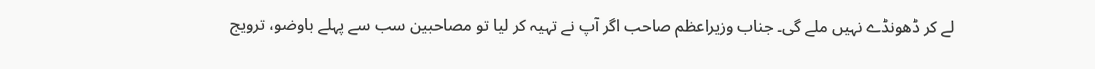لے کر ڈھونڈے نہیں ملے گی۔ جناب وزیراعظم صاحب اگر آپ نے تہیہ کر لیا تو مصاحبین سب سے پہلے باوضو، ترویج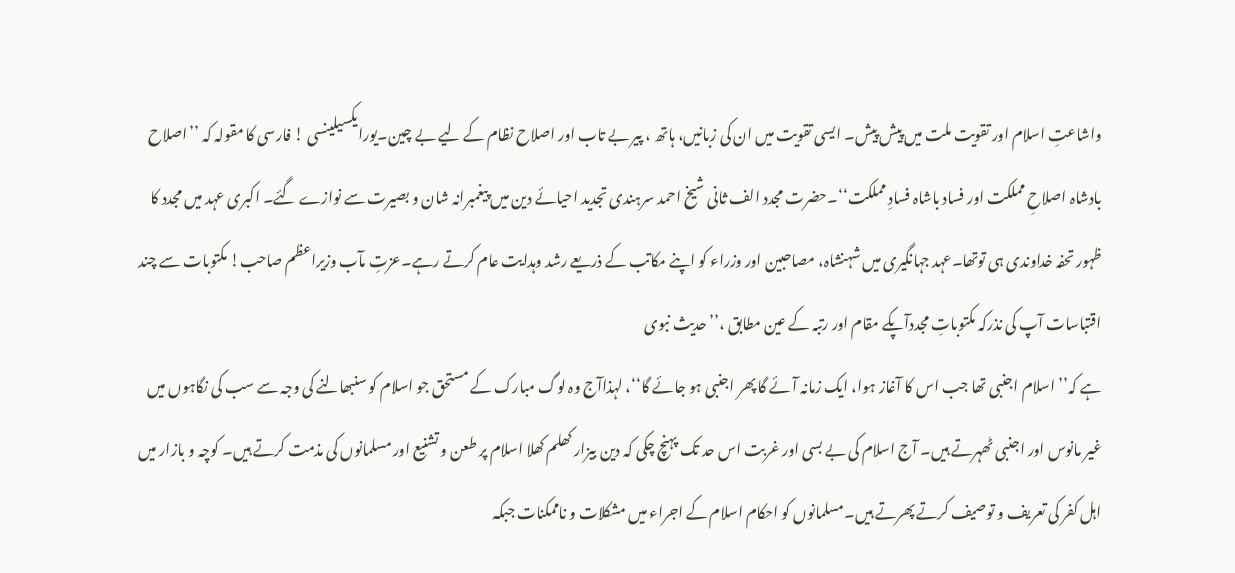واشاعتِ اسلام اور تقویت ملت میں پیش پیش۔ ایسی تقویت میں ان کی زبانیں، ہاتھ ، پیر بے تاب اور اصلاح نظام کے لیے بے چین۔یورایکسیلینسی ! فارسی کا مقولہ کہ ’’اصلاح بادشاہ اصلاحِ مملکت اور فساد باشاہ فسادِ مملکت‘‘۔حضرت مجدد الف ثانی شیخ احمد سرہندی تجدید احیائے دین میں پیغمبرانہ شان و بصیرت سے نوازے گئے۔ اکبری عہد میں مجدد کا ظہور تحفہ خداوندی ہی توتھا۔عہد جہانگیری میں شہنشاہ، مصاحبین اور وزراء کو اپنے مکاتب کے ذریعے رشد وہدایت عام کرتے رہے۔عزتِ مآب وزیراعظم صاحب! مکتوبات سے چند اقتباسات آپ کی نذرکہ مکتوباتِ مجددآپکے مقام اور رتبہ کے عین مطابق ،’’حدیث نبوی
ہے کہ’’ اسلام اجنبی تھا جب اس کا آغاز ہوا، ایک زمانہ آئے گا پھر اجنبی ہو جائے گا‘‘، لہذاآج وہ لوگ مبارک کے مستحق جو اسلام کو سنبھالنے کی وجہ سے سب کی نگاہوں میں غیر مانوس اور اجنبی ٹھہرتے ہیں۔ آج اسلام کی بے بسی اور غربت اس حد تک پہنچ چکی کہ دین بیزار کھلم کھلا اسلام پر طعن و تشنیع اور مسلمانوں کی مذمت کرتے ہیں۔ کوچہ و بازار میں اہل کفر کی تعریف و توصیف کرتے پھرتے ہیں۔مسلمانوں کو احکام اسلام کے اجراء میں مشکلات و ناممکنات جبکہ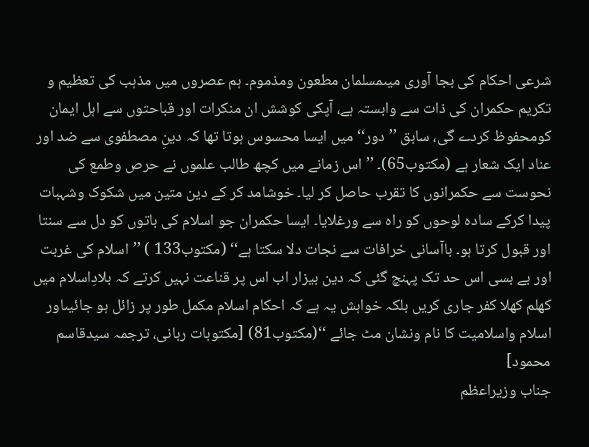شرعی احکام کی بجا آوری میںمسلمان مطعون ومذموم۔ ہم عصروں میں مذہب کی تعظیم و تکریم حکمران کی ذات سے وابستہ ہے، آپکی کوشش ان منکرات اور قباحتوں سے اہل ایمان کومحفوظ کردے گی، سابق ’’دور‘‘ میں ایسا محسوس ہوتا تھا کہ دینِ مصطفوی سے ضد اور عناد ایک شعار ہے (مکتوب65)۔ ’’ اس زمانے میں کچھ طالب علموں نے حرص وطمع کی نحوست سے حکمرانوں کا تقرب حاصل کر لیا۔ خوشامد کر کے دین متین میں شکوک وشہبات پیدا کرکے سادہ لوحوں کو راہ سے ورغلایا۔ ایسا حکمران جو اسلام کی باتوں کو دل سے سنتا اور قبول کرتا ہو۔ باآسانی خرافات سے نجات دلا سکتا ہے‘‘ (مکتوب133 ) ’’اسلام کی غربت اور بے بسی اس حد تک پہنچ گئی کہ دین بیزار اب اس پر قناعت نہیں کرتے کہ بلادِاسلام میں کھلم کھلا کفر جاری کریں بلکہ خواہش یہ ہے کہ احکام اسلام مکمل طور پر زائل ہو جائیںاور اسلام واسلامیت کا نام ونشان مٹ جائے ‘‘(مکتوب81) [مکتوبات ربانی، ترجمہ سیدقاسم محمود]
جناب وزیراعظم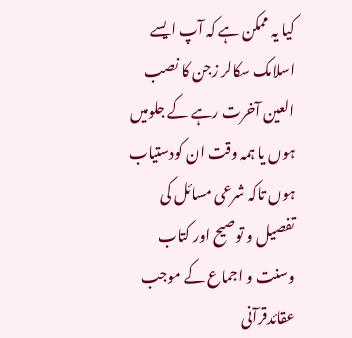کیا یہ ممکن ہے کہ آپ ایسے اسلامک سکالر زجن کا نصب العین آخرت رہے کے جلومیں ہوں یا ہمہ وقت ان کودستیاب ہوں تاکہ شرعی مسائل کی تفصیل و توصیح اور کتاب وسنت و اجماع کے موجب عقائدقرآنی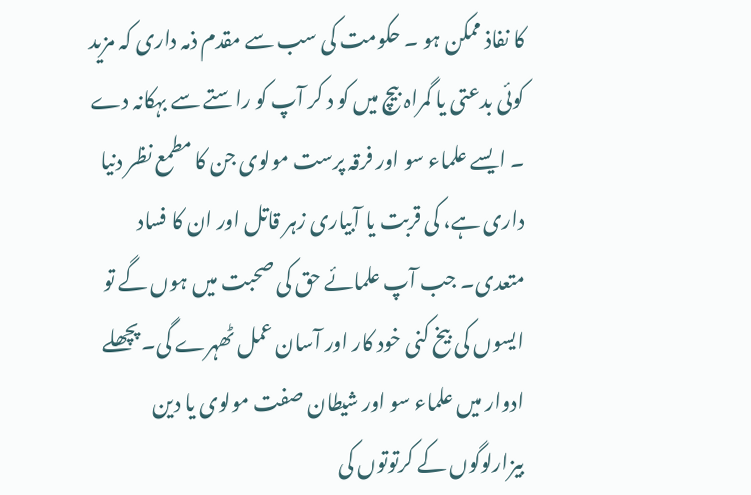کا نفاذ ممکن ہو ۔ حکومت کی سب سے مقدم ذمہ داری کہ مزید کوئی بدعتی یا گمراہ بیچ میں کو د کر آپ کو راستے سے بہکانہ دے ۔ ایسے علماء سو اور فرقہ پرست مولوی جن کا مطمع نظر دنیا داری ہے، کی قربت یا آبیاری زہر قاتل اور ان کا فساد متعدی۔ جب آپ علمائے حق کی صحبت میں ہوں گے تو ایسوں کی بیخ کنی خود کار اور آسان عمل ٹھہرے گی۔ پچھلے ادوار میں علماء سو اور شیطان صفت مولوی یا دین بیزارلوگوں کے کرتوتوں کی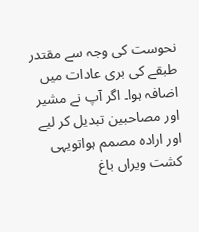نحوست کی وجہ سے مقتدر طبقے کی بری عادات میں اضافہ ہوا۔ اگر آپ نے مشیر اور مصاحبین تبدیل کر لیے اور ارادہ مصمم ہواتویہی کشت ویراں باغ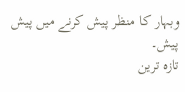وبہار کا منظر پیش کرنے میں پیش پیش۔
تازہ ترین